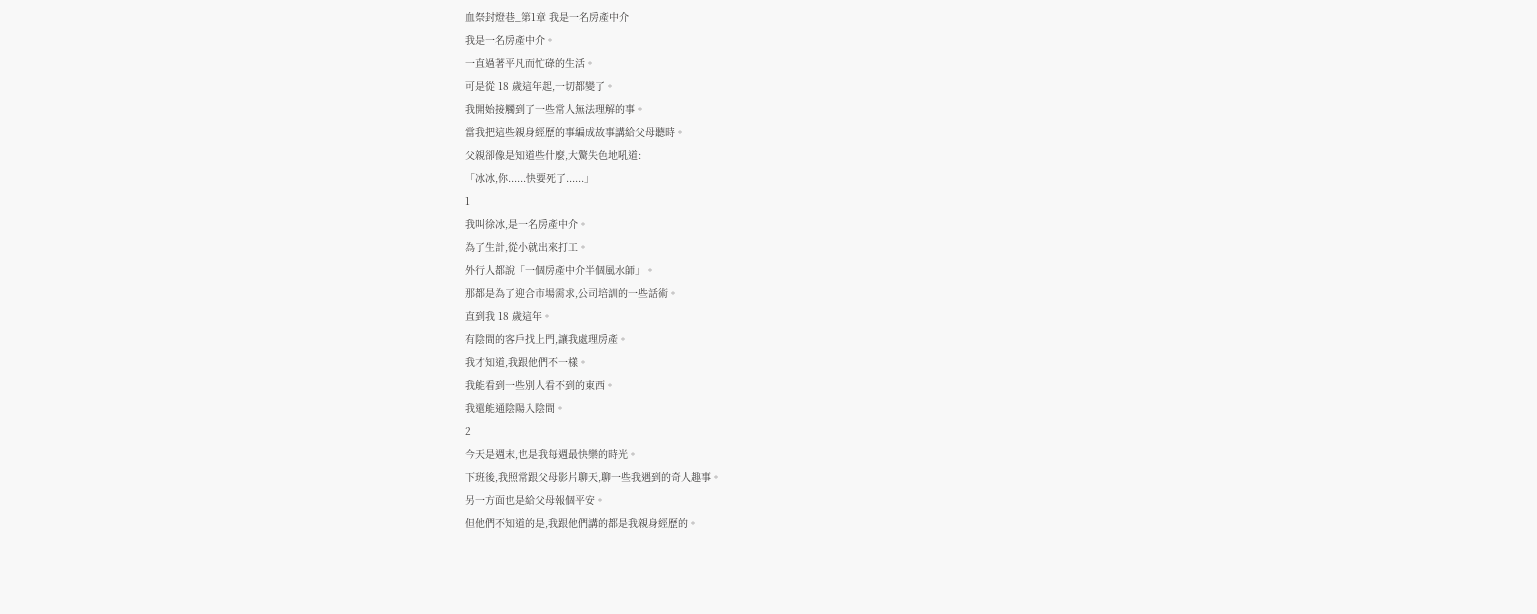血祭封燈巷_第1章 我是一名房產中介
我是一名房產中介。
一直過著平凡而忙碌的生活。
可是從 18 歲這年起,一切都變了。
我開始接觸到了一些常人無法理解的事。
當我把這些親身經歷的事編成故事講給父母聽時。
父親卻像是知道些什麼,大驚失色地吼道:
「冰冰,你......快要死了......」
1
我叫徐冰,是一名房產中介。
為了生計,從小就出來打工。
外行人都說「一個房產中介半個風水師」。
那都是為了迎合市場需求,公司培訓的一些話術。
直到我 18 歲這年。
有陰間的客戶找上門,讓我處理房產。
我才知道,我跟他們不一樣。
我能看到一些別人看不到的東西。
我還能通陰陽入陰間。
2
今天是週末,也是我每週最快樂的時光。
下班後,我照常跟父母影片聊天,聊一些我遇到的奇人趣事。
另一方面也是給父母報個平安。
但他們不知道的是,我跟他們講的都是我親身經歷的。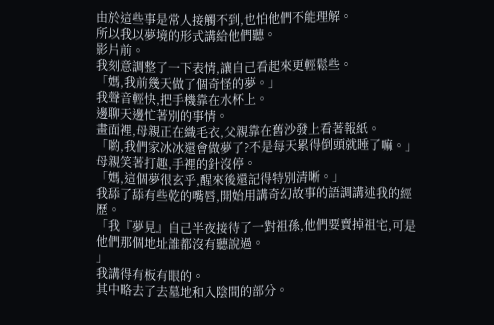由於這些事是常人接觸不到,也怕他們不能理解。
所以我以夢境的形式講給他們聽。
影片前。
我刻意調整了一下表情,讓自己看起來更輕鬆些。
「媽,我前幾天做了個奇怪的夢。」
我聲音輕快,把手機靠在水杯上。
邊聊天邊忙著別的事情。
畫面裡,母親正在織毛衣,父親靠在舊沙發上看著報紙。
「喲,我們家冰冰還會做夢了?不是每天累得倒頭就睡了嘛。」
母親笑著打趣,手裡的針沒停。
「媽,這個夢很玄乎,醒來後還記得特別清晰。」
我舔了舔有些乾的嘴唇,開始用講奇幻故事的語調講述我的經歷。
「我『夢見』自己半夜接待了一對祖孫,他們要賣掉祖宅,可是他們那個地址誰都沒有聽說過。
」
我講得有板有眼的。
其中略去了去墓地和入陰間的部分。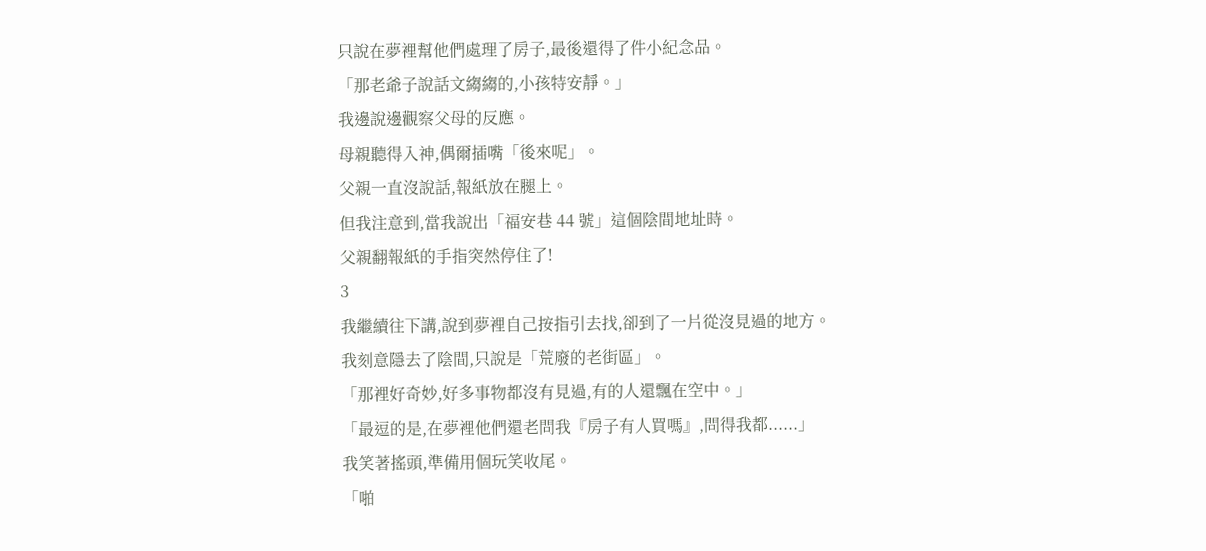只說在夢裡幫他們處理了房子,最後還得了件小紀念品。
「那老爺子說話文縐縐的,小孩特安靜。」
我邊說邊觀察父母的反應。
母親聽得入神,偶爾插嘴「後來呢」。
父親一直沒說話,報紙放在腿上。
但我注意到,當我說出「福安巷 44 號」這個陰間地址時。
父親翻報紙的手指突然停住了!
3
我繼續往下講,說到夢裡自己按指引去找,卻到了一片從沒見過的地方。
我刻意隱去了陰間,只說是「荒廢的老街區」。
「那裡好奇妙,好多事物都沒有見過,有的人還飄在空中。」
「最逗的是,在夢裡他們還老問我『房子有人買嗎』,問得我都......」
我笑著搖頭,準備用個玩笑收尾。
「啪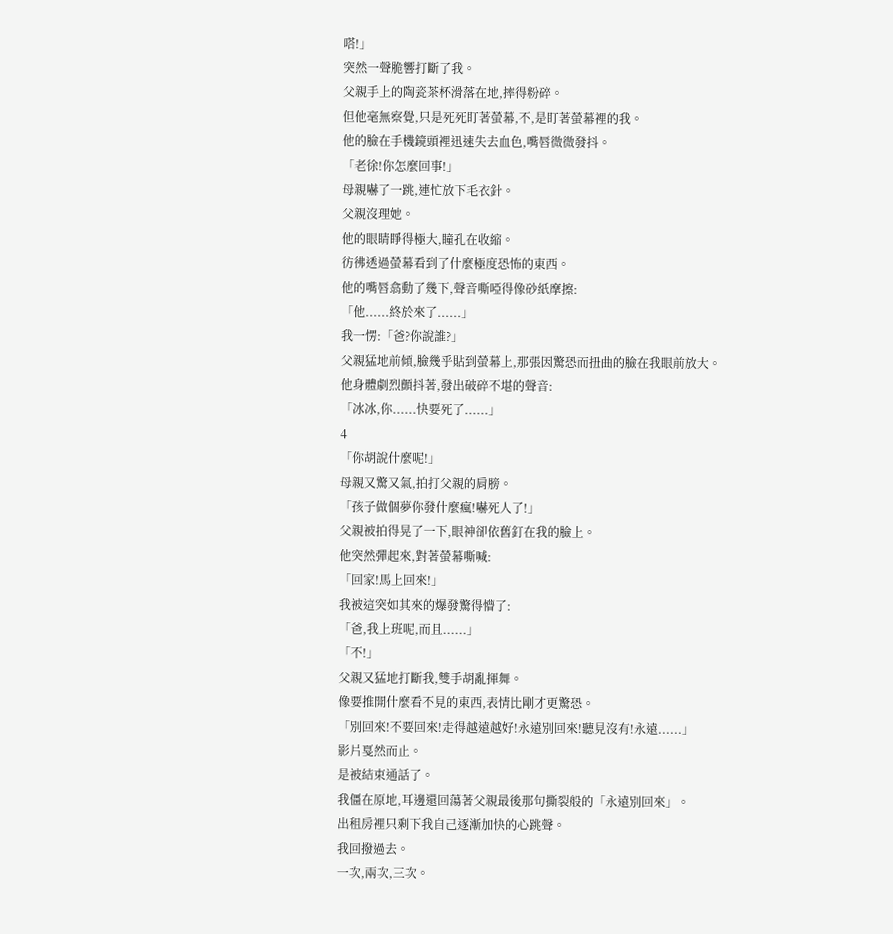嗒!」
突然一聲脆響打斷了我。
父親手上的陶瓷茶杯滑落在地,摔得粉碎。
但他毫無察覺,只是死死盯著螢幕,不,是盯著螢幕裡的我。
他的臉在手機鏡頭裡迅速失去血色,嘴唇微微發抖。
「老徐!你怎麼回事!」
母親嚇了一跳,連忙放下毛衣針。
父親沒理她。
他的眼睛睜得極大,瞳孔在收縮。
彷彿透過螢幕看到了什麼極度恐怖的東西。
他的嘴唇翕動了幾下,聲音嘶啞得像砂紙摩擦:
「他......終於來了......」
我一愣:「爸?你說誰?」
父親猛地前傾,臉幾乎貼到螢幕上,那張因驚恐而扭曲的臉在我眼前放大。
他身體劇烈顫抖著,發出破碎不堪的聲音:
「冰冰,你......快要死了......」
4
「你胡說什麼呢!」
母親又驚又氣,拍打父親的肩膀。
「孩子做個夢你發什麼瘋!嚇死人了!」
父親被拍得晃了一下,眼神卻依舊釘在我的臉上。
他突然彈起來,對著螢幕嘶喊:
「回家!馬上回來!」
我被這突如其來的爆發驚得懵了:
「爸,我上班呢,而且......」
「不!」
父親又猛地打斷我,雙手胡亂揮舞。
像要推開什麼看不見的東西,表情比剛才更驚恐。
「別回來!不要回來!走得越遠越好!永遠別回來!聽見沒有!永遠......」
影片戛然而止。
是被結束通話了。
我僵在原地,耳邊還回蕩著父親最後那句撕裂般的「永遠別回來」。
出租房裡只剩下我自己逐漸加快的心跳聲。
我回撥過去。
一次,兩次,三次。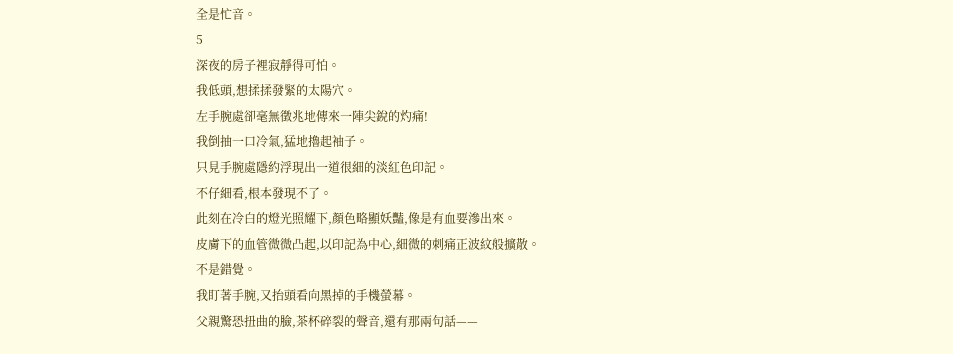全是忙音。
5
深夜的房子裡寂靜得可怕。
我低頭,想揉揉發緊的太陽穴。
左手腕處卻毫無徵兆地傳來一陣尖銳的灼痛!
我倒抽一口冷氣,猛地擼起袖子。
只見手腕處隱約浮現出一道很細的淡紅色印記。
不仔細看,根本發現不了。
此刻在冷白的燈光照耀下,顏色略顯妖豔,像是有血要滲出來。
皮膚下的血管微微凸起,以印記為中心,細微的刺痛正波紋般擴散。
不是錯覺。
我盯著手腕,又抬頭看向黑掉的手機螢幕。
父親驚恐扭曲的臉,茶杯碎裂的聲音,還有那兩句話——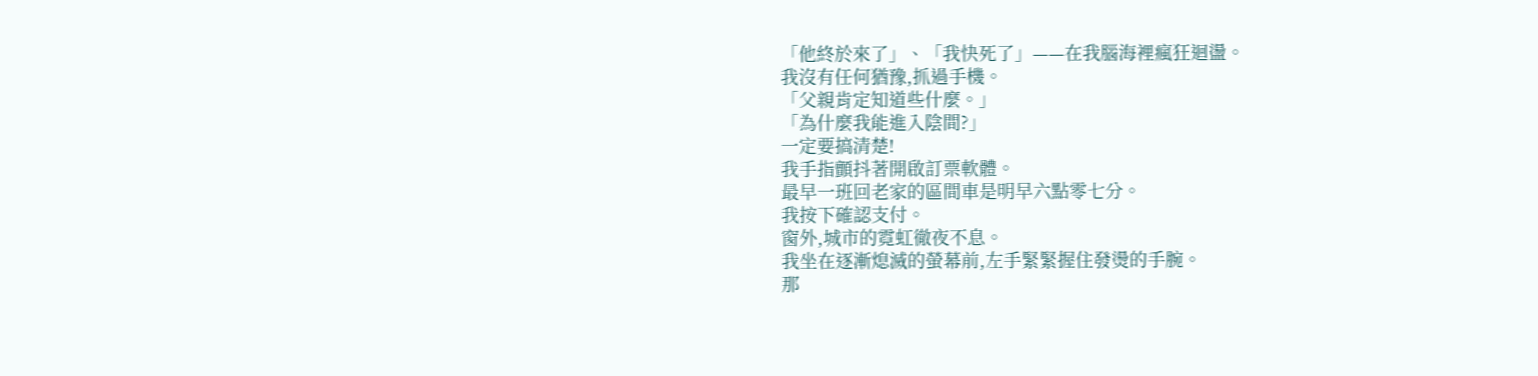「他終於來了」、「我快死了」——在我腦海裡瘋狂迴盪。
我沒有任何猶豫,抓過手機。
「父親肯定知道些什麼。」
「為什麼我能進入陰間?」
一定要搞清楚!
我手指顫抖著開啟訂票軟體。
最早一班回老家的區間車是明早六點零七分。
我按下確認支付。
窗外,城市的霓虹徹夜不息。
我坐在逐漸熄滅的螢幕前,左手緊緊握住發燙的手腕。
那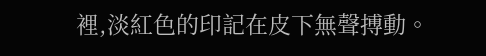裡,淡紅色的印記在皮下無聲搏動。